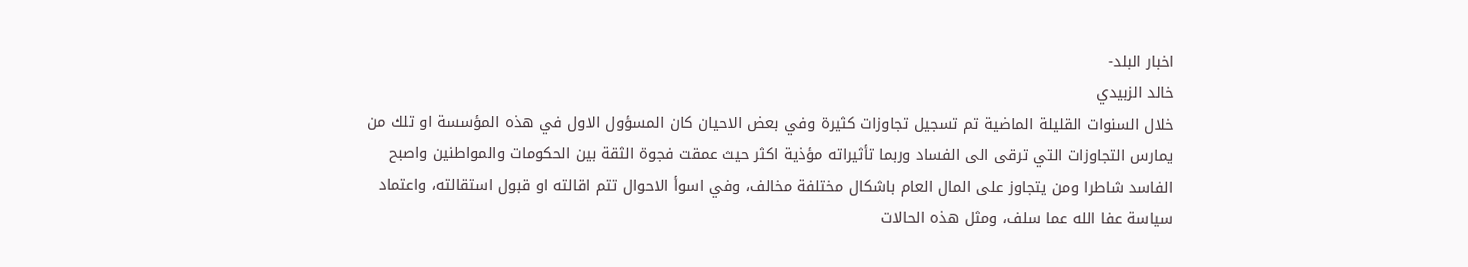اخبار البلد-
خالد الزبيدي
خلال السنوات القليلة الماضية تم تسجيل تجاوزات كثيرة وفي بعض الاحيان كان المسؤول الاول في هذه المؤسسة او تلك من يمارس التجاوزات التي ترقى الى الفساد وربما تأثيراته مؤذية اكثر حيث عمقت فجوة الثقة بين الحكومات والمواطنين واصبح الفاسد شاطرا ومن يتجاوز على المال العام باشكال مختلفة مخالف، وفي اسوأ الاحوال تتم اقالته او قبول استقالته، واعتماد سياسة عفا الله عما سلف، ومثل هذه الحالات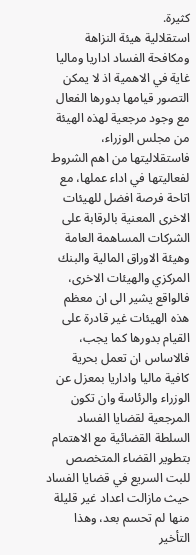كثيرة.
استقلالية هيئة النزاهة ومكافحة الفساد اداريا وماليا غاية في الاهمية اذ لا يمكن التصور قيامها بدورها الفعال مع وجود مرجعية لهذه الهيئة من مجلس الوزراء، فاستقلاليتها من اهم الشروط لفعاليتها في اداء عملها، مع اتاحة فرصة افضل للهيئات الاخرى المعنية بالرقابة على الشركات المساهمة العامة وهيئة الاوراق المالية والبنك المركزي والهيئات الاخرى، فالواقع يشير الى ان معظم هذه الهيئات غير قادرة على القيام بدورها كما يجب، فالاساس ان تعمل بحرية كافية ماليا واداريا بمعزل عن الوزراء والرئاسة وان تكون المرجعية لقضايا الفساد السلطة القضائية مع الاهتمام بتطوير القضاء المتخصص للبت السريع في قضايا الفساد حيث مازالت اعداد غير قليلة منها لم تحسم بعد، وهذا التأخير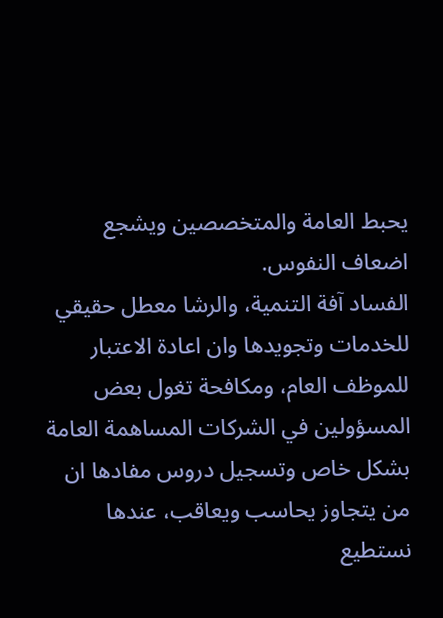يحبط العامة والمتخصصين ويشجع اضعاف النفوس.
الفساد آفة التنمية، والرشا معطل حقيقي للخدمات وتجويدها وان اعادة الاعتبار للموظف العام، ومكافحة تغول بعض المسؤولين في الشركات المساهمة العامة بشكل خاص وتسجيل دروس مفادها ان من يتجاوز يحاسب ويعاقب، عندها نستطيع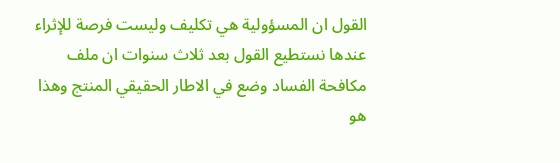القول ان المسؤولية هي تكليف وليست فرصة للإثراء عندها نستطيع القول بعد ثلاث سنوات ان ملف مكافحة الفساد وضع في الاطار الحقيقي المنتج وهذا هو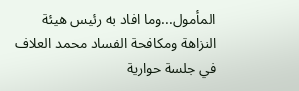المأمول...وما افاد به رئيس هيئة النزاهة ومكافحة الفساد محمد العلاف في جلسة حوارية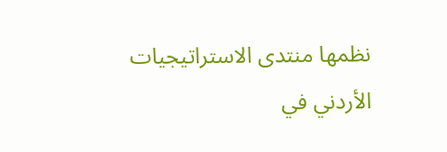نظمها منتدى الاستراتيجيات الأردني في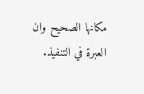مكانها الصحيح وان العبرة في التنفيذ.